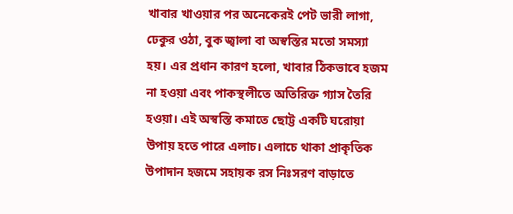খাবার খাওয়ার পর অনেকেরই পেট ভারী লাগা, ঢেকুর ওঠা, বুক জ্বালা বা অস্বস্তির মতো সমস্যা হয়। এর প্রধান কারণ হলো, খাবার ঠিকভাবে হজম না হওয়া এবং পাকস্থলীতে অতিরিক্ত গ্যাস তৈরি হওয়া। এই অস্বস্তি কমাতে ছোট্ট একটি ঘরোয়া উপায় হতে পারে এলাচ। এলাচে থাকা প্রাকৃতিক উপাদান হজমে সহায়ক রস নিঃসরণ বাড়াতে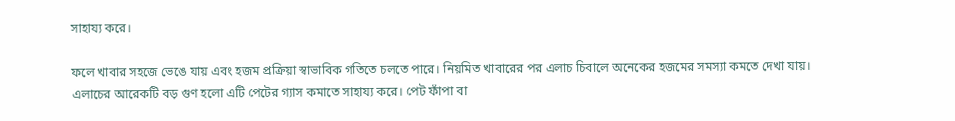সাহায্য করে।

ফলে খাবার সহজে ভেঙে যায় এবং হজম প্রক্রিয়া স্বাভাবিক গতিতে চলতে পারে। নিয়মিত খাবারের পর এলাচ চিবালে অনেকের হজমের সমস্যা কমতে দেখা যায়।
এলাচের আরেকটি বড় গুণ হলো এটি পেটের গ্যাস কমাতে সাহায্য করে। পেট ফাঁপা বা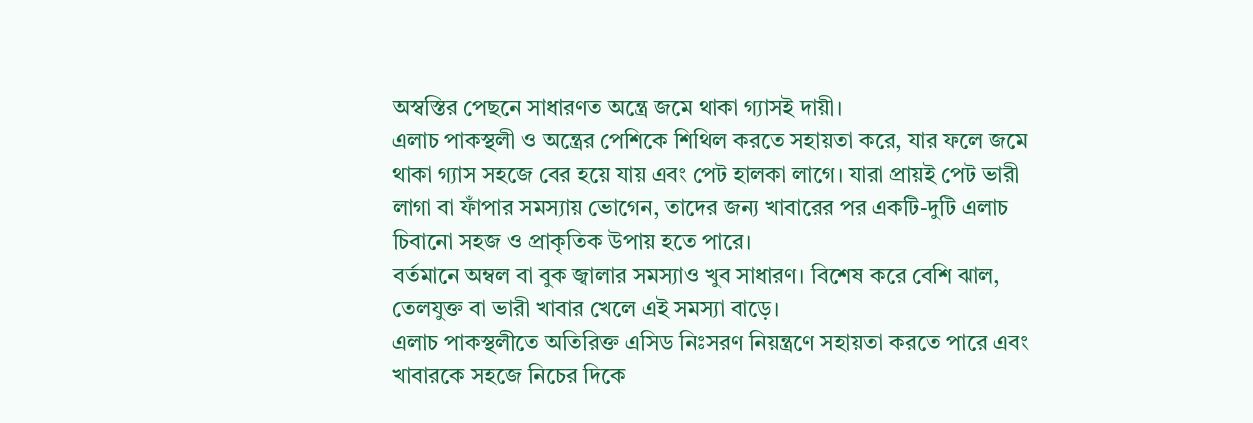অস্বস্তির পেছনে সাধারণত অন্ত্রে জমে থাকা গ্যাসই দায়ী।
এলাচ পাকস্থলী ও অন্ত্রের পেশিকে শিথিল করতে সহায়তা করে, যার ফলে জমে থাকা গ্যাস সহজে বের হয়ে যায় এবং পেট হালকা লাগে। যারা প্রায়ই পেট ভারী লাগা বা ফাঁপার সমস্যায় ভোগেন, তাদের জন্য খাবারের পর একটি-দুটি এলাচ চিবানো সহজ ও প্রাকৃতিক উপায় হতে পারে।
বর্তমানে অম্বল বা বুক জ্বালার সমস্যাও খুব সাধারণ। বিশেষ করে বেশি ঝাল, তেলযুক্ত বা ভারী খাবার খেলে এই সমস্যা বাড়ে।
এলাচ পাকস্থলীতে অতিরিক্ত এসিড নিঃসরণ নিয়ন্ত্রণে সহায়তা করতে পারে এবং খাবারকে সহজে নিচের দিকে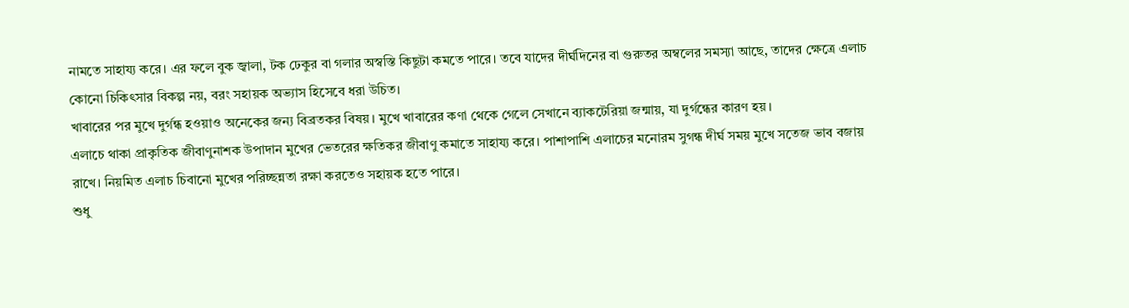নামতে সাহায্য করে। এর ফলে বুক জ্বালা, টক ঢেকুর বা গলার অস্বস্তি কিছুটা কমতে পারে। তবে যাদের দীর্ঘদিনের বা গুরুতর অম্বলের সমস্যা আছে, তাদের ক্ষেত্রে এলাচ কোনো চিকিৎসার বিকল্প নয়, বরং সহায়ক অভ্যাস হিসেবে ধরা উচিত।
খাবারের পর মুখে দুর্গন্ধ হওয়াও অনেকের জন্য বিব্রতকর বিষয়। মুখে খাবারের কণা থেকে গেলে সেখানে ব্যাকটেরিয়া জন্মায়, যা দুর্গন্ধের কারণ হয়।
এলাচে থাকা প্রাকৃতিক জীবাণুনাশক উপাদান মুখের ভেতরের ক্ষতিকর জীবাণু কমাতে সাহায্য করে। পাশাপাশি এলাচের মনোরম সুগন্ধ দীর্ঘ সময় মুখে সতেজ ভাব বজায় রাখে। নিয়মিত এলাচ চিবানো মুখের পরিচ্ছন্নতা রক্ষা করতেও সহায়ক হতে পারে।
শুধু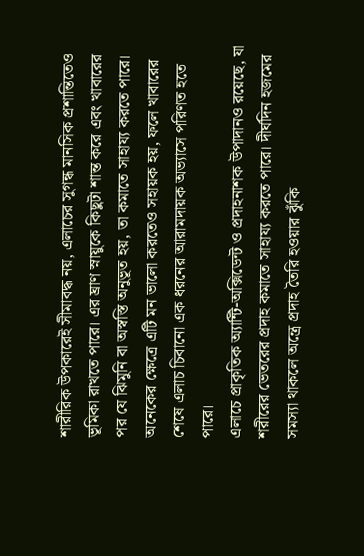শারীরিক উপকারেই সীমাবদ্ধ নয়, এলাচের সুগন্ধ মানসিক প্রশান্তিতেও ভূমিকা রাখতে পারে। এর ঘ্রাণ স্নায়ুকে কিছুটা শান্ত করে এবং খাবারের পর যে ঝিমুনি বা অস্বস্তি অনুভূত হয়, তা কমাতে সাহায্য করতে পারে। অনেকের ক্ষেত্রে এটি মন ভালো করতেও সহায়ক হয়, ফলে খাবারের শেষে এলাচ চিবানো এক ধরনের আরামদায়ক অভ্যাসে পরিণত হতে পারে।
এলাচে প্রাকৃতিক অ্যান্টি-অক্সিডেন্ট ও প্রদাহনাশক উপাদানও রয়েছে, যা শরীরের ভেতরের প্রদাহ কমাতে সাহায্য করতে পারে। দীর্ঘদিন হজমের সমস্যা থাকলে অন্ত্রে প্রদাহ তৈরি হওয়ার ঝুঁকি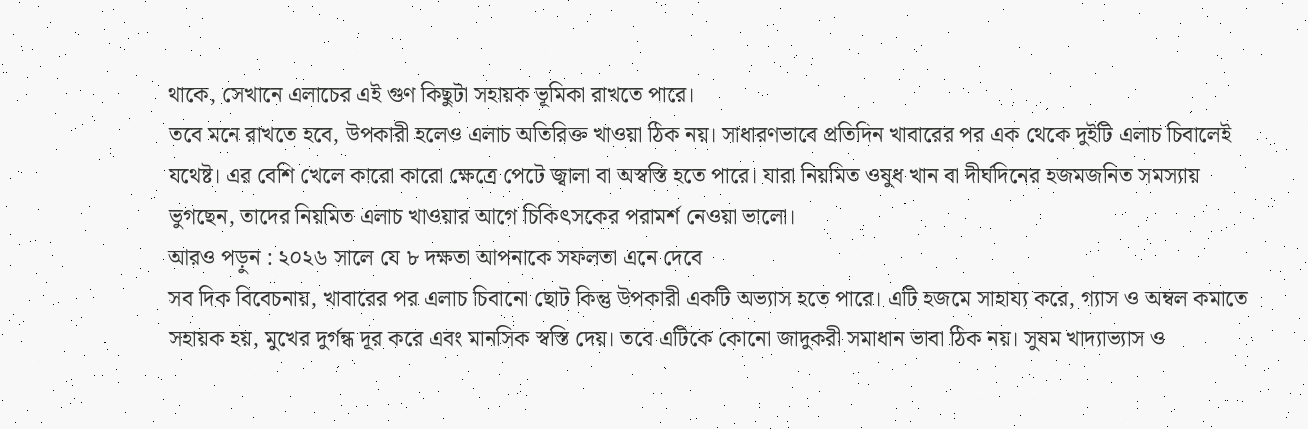থাকে, সেখানে এলাচের এই গুণ কিছুটা সহায়ক ভূমিকা রাখতে পারে।
তবে মনে রাখতে হবে, উপকারী হলেও এলাচ অতিরিক্ত খাওয়া ঠিক নয়। সাধারণভাবে প্রতিদিন খাবারের পর এক থেকে দুইটি এলাচ চিবালেই যথেষ্ট। এর বেশি খেলে কারো কারো ক্ষেত্রে পেটে জ্বালা বা অস্বস্তি হতে পারে। যারা নিয়মিত ওষুধ খান বা দীর্ঘদিনের হজমজনিত সমস্যায় ভুগছেন, তাদের নিয়মিত এলাচ খাওয়ার আগে চিকিৎসকের পরামর্শ নেওয়া ভালো।
আরও পড়ুন : ২০২৬ সালে যে ৮ দক্ষতা আপনাকে সফলতা এনে দেবে
সব দিক বিবেচনায়, খাবারের পর এলাচ চিবানো ছোট কিন্তু উপকারী একটি অভ্যাস হতে পারে। এটি হজমে সাহায্য করে, গ্যাস ও অম্বল কমাতে সহায়ক হয়, মুখের দুর্গন্ধ দূর করে এবং মানসিক স্বস্তি দেয়। তবে এটিকে কোনো জাদুকরী সমাধান ভাবা ঠিক নয়। সুষম খাদ্যাভ্যাস ও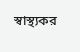স্বাস্থ্যকর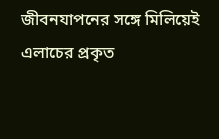জীবনযাপনের সঙ্গে মিলিয়েই এলাচের প্রকৃত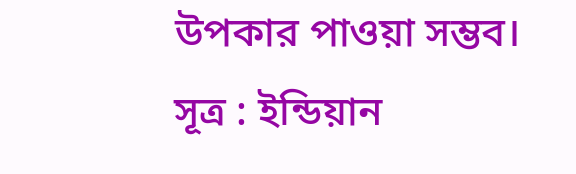উপকার পাওয়া সম্ভব।
সূত্র : ইন্ডিয়ান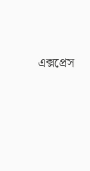এক্সপ্রেস